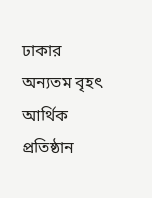ঢাকার অন্যতম বৃহৎ আর্থিক প্রতিষ্ঠান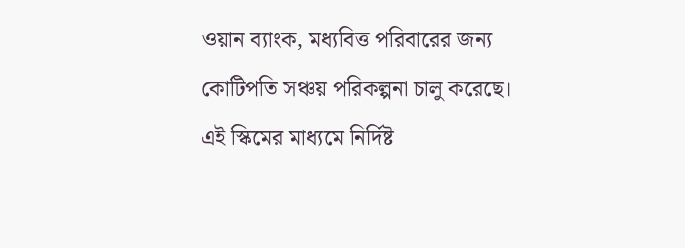ওয়ান ব্যাংক, মধ্যবিত্ত পরিবারের জন্য কোটিপতি সঞ্চয় পরিকল্পনা চালু করেছে। এই স্কিমের মাধ্যমে নির্দিষ্ট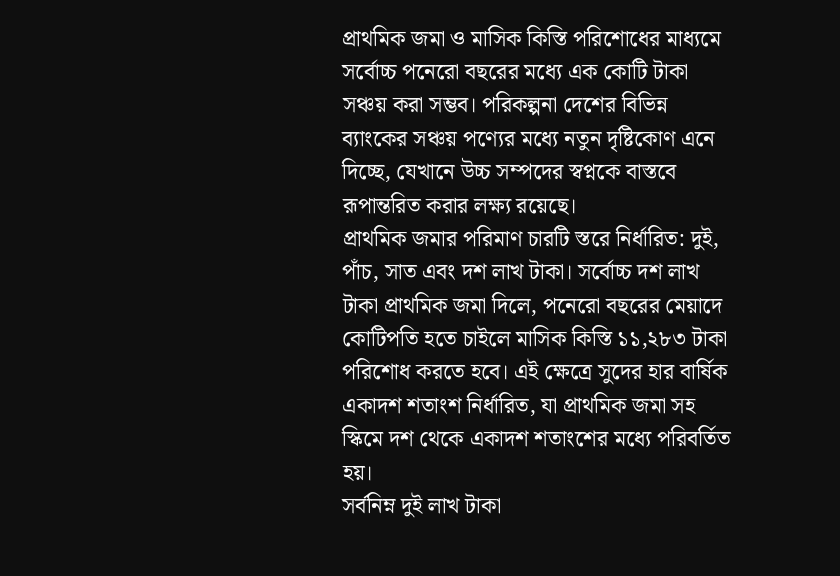প্রাথমিক জমা ও মাসিক কিস্তি পরিশোধের মাধ্যমে সর্বোচ্চ পনেরো বছরের মধ্যে এক কোটি টাকা সঞ্চয় করা সম্ভব। পরিকল্পনা দেশের বিভিন্ন ব্যাংকের সঞ্চয় পণ্যের মধ্যে নতুন দৃষ্টিকোণ এনে দিচ্ছে, যেখানে উচ্চ সম্পদের স্বপ্নকে বাস্তবে রূপান্তরিত করার লক্ষ্য রয়েছে।
প্রাথমিক জমার পরিমাণ চারটি স্তরে নির্ধারিত: দুই, পাঁচ, সাত এবং দশ লাখ টাকা। সর্বোচ্চ দশ লাখ টাকা প্রাথমিক জমা দিলে, পনেরো বছরের মেয়াদে কোটিপতি হতে চাইলে মাসিক কিস্তি ১১,২৮৩ টাকা পরিশোধ করতে হবে। এই ক্ষেত্রে সুদের হার বার্ষিক একাদশ শতাংশ নির্ধারিত, যা প্রাথমিক জমা সহ স্কিমে দশ থেকে একাদশ শতাংশের মধ্যে পরিবর্তিত হয়।
সর্বনিম্ন দুই লাখ টাকা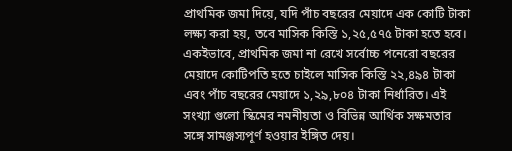প্রাথমিক জমা দিয়ে, যদি পাঁচ বছরের মেয়াদে এক কোটি টাকা লক্ষ্য করা হয়, তবে মাসিক কিস্তি ১,২৫,৫৭৫ টাকা হতে হবে। একইভাবে, প্রাথমিক জমা না রেখে সর্বোচ্চ পনেরো বছরের মেয়াদে কোটিপতি হতে চাইলে মাসিক কিস্তি ২২,৪৯৪ টাকা এবং পাঁচ বছরের মেয়াদে ১,২৯,৮০৪ টাকা নির্ধারিত। এই সংখ্যা গুলো স্কিমের নমনীয়তা ও বিভিন্ন আর্থিক সক্ষমতার সঙ্গে সামঞ্জস্যপূর্ণ হওয়ার ইঙ্গিত দেয়।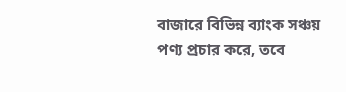বাজারে বিভিন্ন ব্যাংক সঞ্চয় পণ্য প্রচার করে, তবে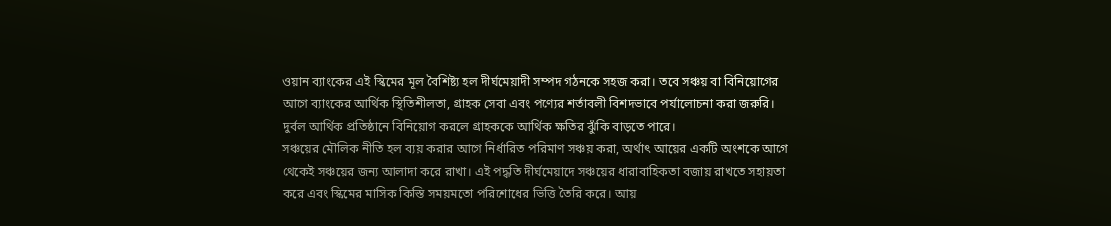ওয়ান ব্যাংকের এই স্কিমের মূল বৈশিষ্ট্য হল দীর্ঘমেয়াদী সম্পদ গঠনকে সহজ করা। তবে সঞ্চয় বা বিনিয়োগের আগে ব্যাংকের আর্থিক স্থিতিশীলতা, গ্রাহক সেবা এবং পণ্যের শর্তাবলী বিশদভাবে পর্যালোচনা করা জরুরি। দুর্বল আর্থিক প্রতিষ্ঠানে বিনিয়োগ করলে গ্রাহককে আর্থিক ক্ষতির ঝুঁকি বাড়তে পারে।
সঞ্চয়ের মৌলিক নীতি হল ব্যয় করার আগে নির্ধারিত পরিমাণ সঞ্চয় করা, অর্থাৎ আয়ের একটি অংশকে আগে থেকেই সঞ্চয়ের জন্য আলাদা করে রাখা। এই পদ্ধতি দীর্ঘমেয়াদে সঞ্চয়ের ধারাবাহিকতা বজায় রাখতে সহায়তা করে এবং স্কিমের মাসিক কিস্তি সময়মতো পরিশোধের ভিত্তি তৈরি করে। আয়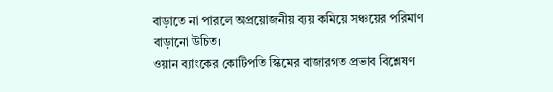বাড়াতে না পারলে অপ্রয়োজনীয় ব্যয় কমিয়ে সঞ্চয়ের পরিমাণ বাড়ানো উচিত।
ওয়ান ব্যাংকের কোটিপতি স্কিমের বাজারগত প্রভাব বিশ্লেষণ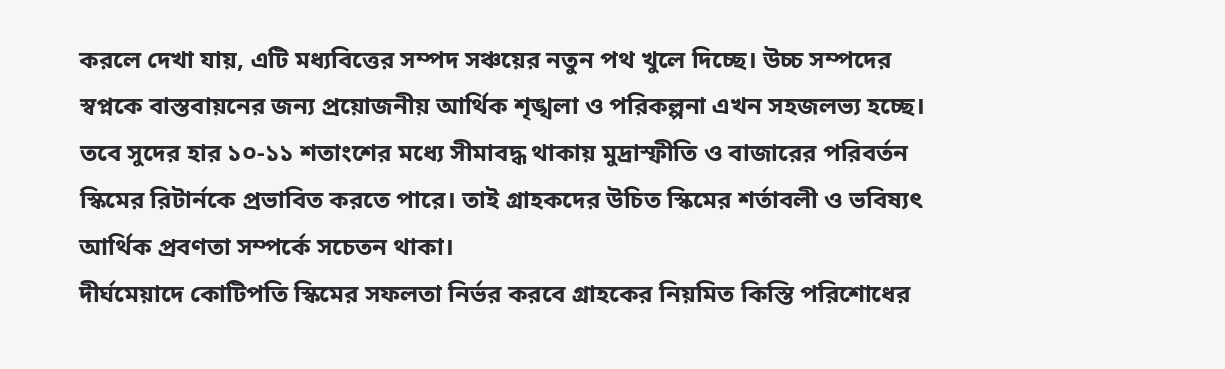করলে দেখা যায়, এটি মধ্যবিত্তের সম্পদ সঞ্চয়ের নতুন পথ খুলে দিচ্ছে। উচ্চ সম্পদের স্বপ্নকে বাস্তবায়নের জন্য প্রয়োজনীয় আর্থিক শৃঙ্খলা ও পরিকল্পনা এখন সহজলভ্য হচ্ছে। তবে সুদের হার ১০-১১ শতাংশের মধ্যে সীমাবদ্ধ থাকায় মুদ্রাস্ফীতি ও বাজারের পরিবর্তন স্কিমের রিটার্নকে প্রভাবিত করতে পারে। তাই গ্রাহকদের উচিত স্কিমের শর্তাবলী ও ভবিষ্যৎ আর্থিক প্রবণতা সম্পর্কে সচেতন থাকা।
দীর্ঘমেয়াদে কোটিপতি স্কিমের সফলতা নির্ভর করবে গ্রাহকের নিয়মিত কিস্তি পরিশোধের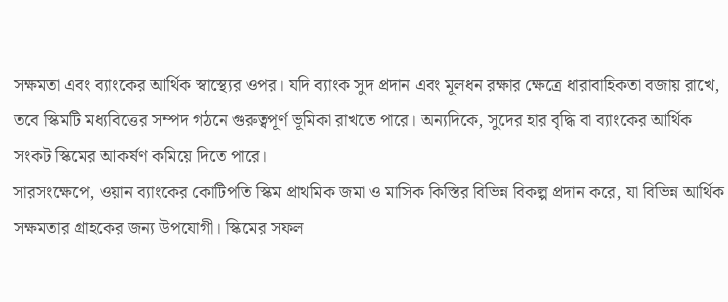সক্ষমতা এবং ব্যাংকের আর্থিক স্বাস্থ্যের ওপর। যদি ব্যাংক সুদ প্রদান এবং মূলধন রক্ষার ক্ষেত্রে ধারাবাহিকতা বজায় রাখে, তবে স্কিমটি মধ্যবিত্তের সম্পদ গঠনে গুরুত্বপূর্ণ ভূমিকা রাখতে পারে। অন্যদিকে, সুদের হার বৃদ্ধি বা ব্যাংকের আর্থিক সংকট স্কিমের আকর্ষণ কমিয়ে দিতে পারে।
সারসংক্ষেপে, ওয়ান ব্যাংকের কোটিপতি স্কিম প্রাথমিক জমা ও মাসিক কিস্তির বিভিন্ন বিকল্প প্রদান করে, যা বিভিন্ন আর্থিক সক্ষমতার গ্রাহকের জন্য উপযোগী। স্কিমের সফল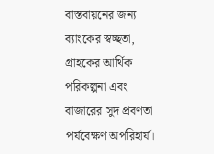বাস্তবায়নের জন্য ব্যাংকের স্বচ্ছতা, গ্রাহকের আর্থিক পরিকল্পনা এবং বাজারের সুদ প্রবণতা পর্যবেক্ষণ অপরিহার্য।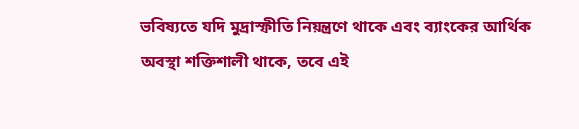ভবিষ্যতে যদি মুদ্রাস্ফীতি নিয়ন্ত্রণে থাকে এবং ব্যাংকের আর্থিক অবস্থা শক্তিশালী থাকে, তবে এই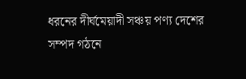ধরনের দীর্ঘমেয়াদী সঞ্চয় পণ্য দেশের সম্পদ গঠনে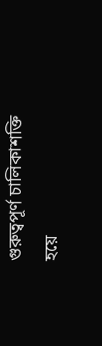গুরুত্বপূর্ণ চালিকাশক্তি হয়ে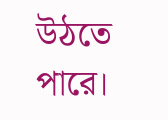উঠতে পারে।